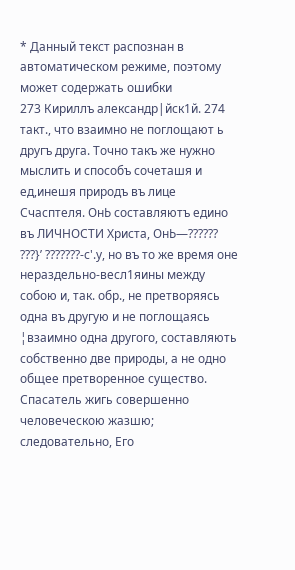* Данный текст распознан в автоматическом режиме, поэтому может содержать ошибки
273 Кириллъ александр|йск1й. 274 такт., что взаимно не поглощают ь другъ друга. Точно такъ же нужно мыслить и способъ сочеташя и ед,инешя природъ въ лице Счасптеля. ОнЬ составляютъ едино въ ЛИЧНОСТИ Христа, ОнЬ—?????? ???}’ ???????-с'.у, но въ то же время оне нераздельно-весл1яины между собою и, так. обр., не претворяясь одна въ другую и не поглощаясь ¦взаимно одна другого, составляють собственно две природы, а не одно общее претворенное существо. Спасатель жигь совершенно человеческою жазшю; следовательно, Его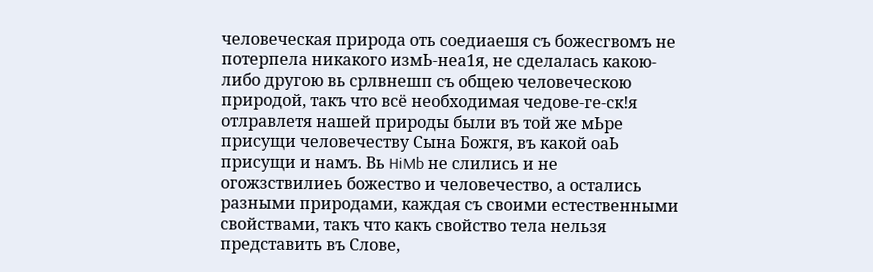человеческая природа оть соедиаешя съ божесгвомъ не потерпела никакого измЬ-неа1я, не сделалась какою-либо другою вь срлвнешп съ общею человеческою природой, такъ что всё необходимая чедове-ге-ск!я отлравлетя нашей природы были въ той же мЬре присущи человечеству Сына Божгя, въ какой оаЬ присущи и намъ. Вь HiMb не слились и не огожзствилиеь божество и человечество, а остались разными природами, каждая съ своими естественными свойствами, такъ что какъ свойство тела нельзя представить въ Слове,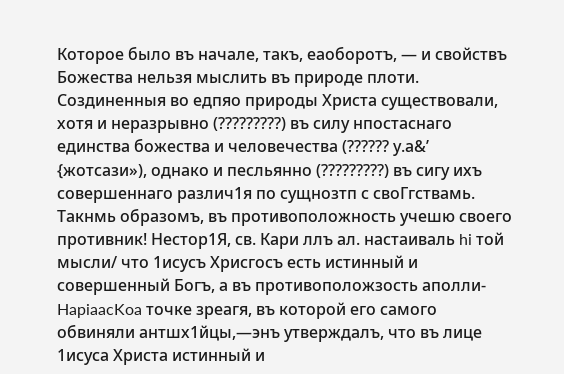Которое было въ начале, такъ, еаоборотъ, — и свойствъ Божества нельзя мыслить въ природе плоти. Создиненныя во едпяо природы Христа существовали, хотя и неразрывно (?????????) въ силу нпостаснаго единства божества и человечества (?????? у.а&’ {жотсази»), однако и песльянно (?????????) въ сигу ихъ совершеннаго различ1я по сущнозтп с своГгствамь. Такнмь образомъ, въ противоположность учешю своего противник! Нестор1Я, св. Кари ллъ ал. настаиваль hi той мысли/ что 1исусъ Хрисгосъ есть истинный и совершенный Богъ, а въ противоположзость аполли-HapiaacKoa точке зреагя, въ которой его самого обвиняли антшх1йцы,—энъ утверждалъ, что въ лице 1исуса Христа истинный и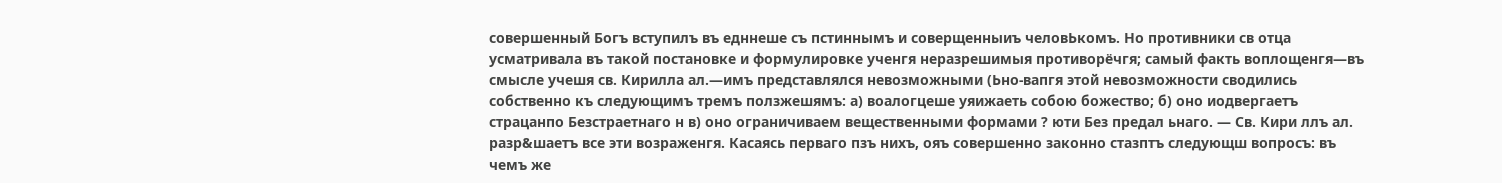совершенный Богъ вступилъ въ едннеше съ пстиннымъ и соверщенныиъ человЬкомъ. Но противники св отца усматривала въ такой постановке и формулировке ученгя неразрешимыя противорёчгя; самый факть воплощенгя—въ смысле учешя св. Кирилла ал.—имъ представлялся невозможными (Ьно-вапгя этой невозможности сводились собственно къ следующимъ тремъ ползжешямъ: а) воалогцеше уяижаеть собою божество; б) оно иодвергаетъ страцанпо Безстраетнаго н в) оно ограничиваем вещественными формами ? юти Без предал ьнаго. — Св. Кири ллъ ал. разр&шаетъ все эти возраженгя. Касаясь перваго пзъ нихъ, ояъ совершенно законно стазптъ следующш вопросъ: въ чемъ же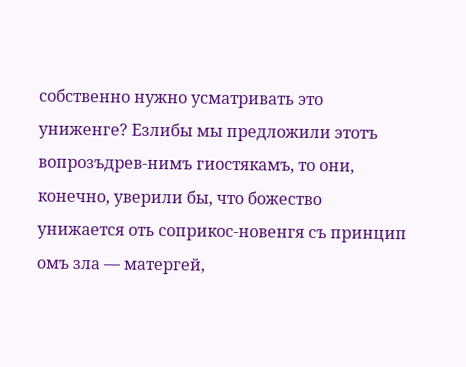собственно нужно усматривать это униженге? Езлибы мы предложили этотъ вопрозъдрев-нимъ гиостякамъ, то они, конечно, уверили бы, что божество унижается оть соприкос-новенгя съ принцип омъ зла — матергей,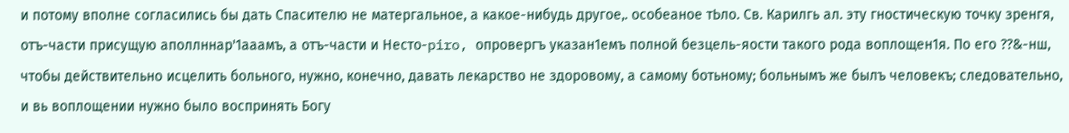и потому вполне согласились бы дать Спасителю не матергальное, а какое-нибудь другое,. особеаное тЬло. Св. Карилгь ал. эту гностическую точку зренгя, отъ-части присущую аполлннар'1ааамъ, а отъ-части и Несто-piro, опровергъ указан1емъ полной безцель-яости такого рода воплощен1я. По его ??&-нш, чтобы действительно исцелить больного, нужно, конечно, давать лекарство не здоровому, а самому ботьному; больнымъ же былъ человекъ; следовательно, и вь воплощении нужно было воспринять Богу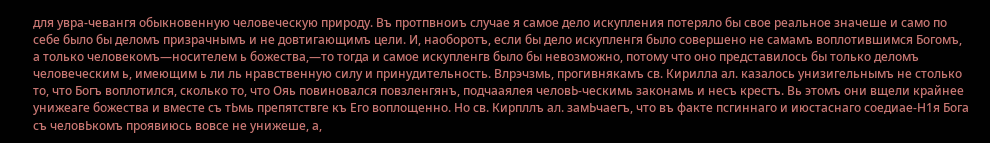для увра-чевангя обыкновенную человеческую природу. Въ протпвноиъ случае я самое дело искупления потеряло бы свое реальное значеше и само по себе было бы деломъ призрачнымъ и не довтигающимъ цели. И, наоборотъ, если бы дело искупленгя было совершено не самамъ воплотившимся Богомъ, а только человекомъ—носителем ь божества,—то тогда и самое искупленгв было бы невозможно, потому что оно представилось бы только деломъ человеческим ь, имеющим ь ли ль нравственную силу и принудительность. Влрэчзмь, прогивнякамъ св. Кирилла ал. казалось унизигельнымъ не столько то, что Богъ воплотился, сколько то, что Ояь повиновался повзленгянъ, подчааялея человЬ-ческимь законамь и несъ крестъ. Вь этомъ они вщели крайнее унижеаге божества и вместе съ тЬмь препятствге къ Его воплощенно. Но св. Кирпллъ ал. замЬчаегъ, что въ факте псгиннаго и июстаснаго соедиае-Н1я Бога съ человЬкомъ проявиюсь вовсе не унижеше, а,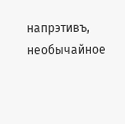напрэтивъ, необычайное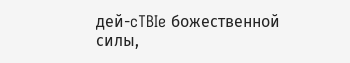дей-cTBIe божественной силы,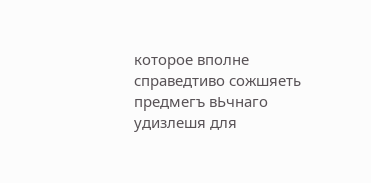которое вполне справедтиво сожшяеть предмегъ вЬчнаго удизлешя для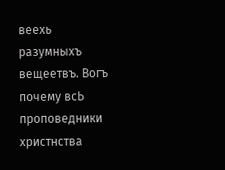веехь разумныхъ вещеетвъ. Вогъ почему всЬ проповедники христнства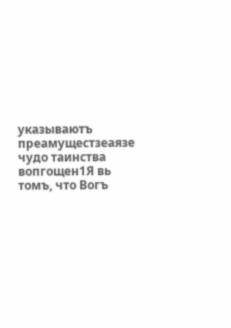указываютъ преамущестзеаязе чудо таинства вопгощен1Я вь томъ, что Вогъ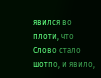явился во плоти, что Слово стало шотпо, и явило,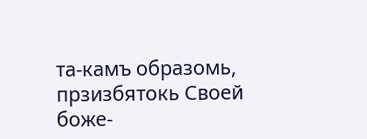та-камъ образомь, прзизбятокь Своей боже-